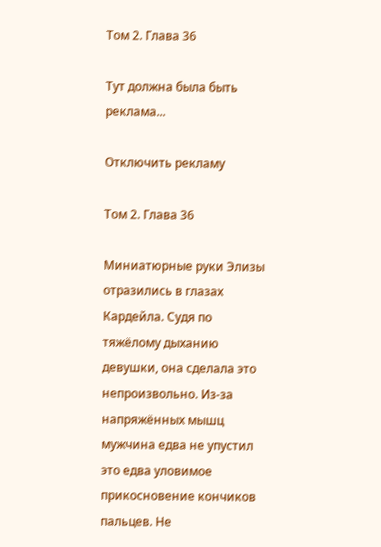Том 2. Глава 36

Тут должна была быть реклама...

Отключить рекламу

Том 2. Глава 36

Миниатюрные руки Элизы отразились в глазах Кардейла. Судя по тяжёлому дыханию девушки, она сделала это непроизвольно. Из-за напряжённых мышц мужчина едва не упустил это едва уловимое прикосновение кончиков пальцев. Не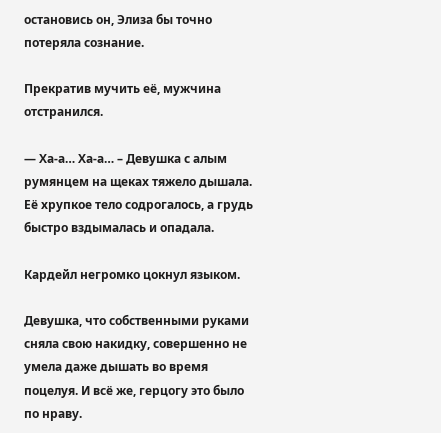остановись он, Элиза бы точно потеряла сознание.

Прекратив мучить её, мужчина отстранился.

— Ха-а… Ха-а… – Девушка с алым румянцем на щеках тяжело дышала. Её хрупкое тело содрогалось, а грудь быстро вздымалась и опадала.

Кардейл негромко цокнул языком.

Девушка, что собственными руками сняла свою накидку, совершенно не умела даже дышать во время поцелуя. И всё же, герцогу это было по нраву.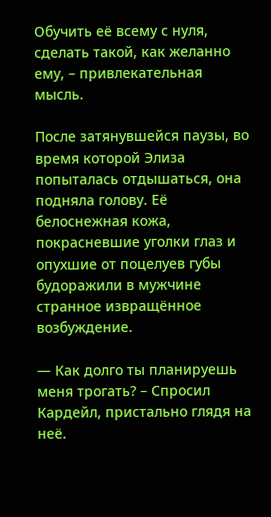Обучить её всему с нуля, сделать такой, как желанно ему, – привлекательная мысль.

После затянувшейся паузы, во время которой Элиза попыталась отдышаться, она подняла голову. Её белоснежная кожа, покрасневшие уголки глаз и опухшие от поцелуев губы будоражили в мужчине странное извращённое возбуждение.

— Как долго ты планируешь меня трогать? – Спросил Кардейл, пристально глядя на неё.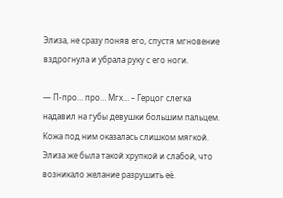Элиза, не сразу поняв его, спустя мгновение вздрогнула и убрала руку с его ноги.

— П-про… про… Мгх… – Герцог слегка надавил на губы девушки большим пальцем. Кожа под ним оказалась слишком мягкой. Элиза же была такой хрупкой и слабой, что возникало желание разрушить её.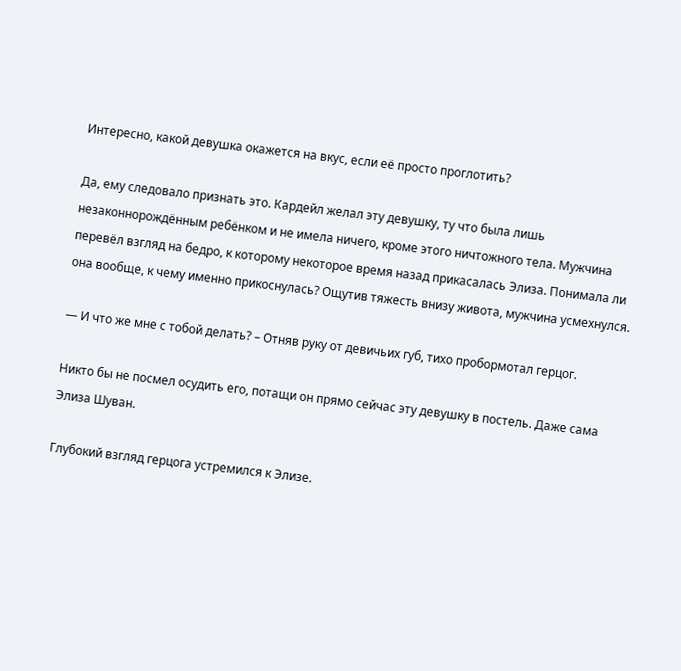Интересно, какой девушка окажется на вкус, если её просто проглотить?

Да, ему следовало признать это. Кардейл желал эту девушку, ту что была лишь незаконнорождённым ребёнком и не имела ничего, кроме этого ничтожного тела. Мужчина перевёл взгляд на бедро, к которому некоторое время назад прикасалась Элиза. Понимала ли она вообще, к чему именно прикоснулась? Ощутив тяжесть внизу живота, мужчина усмехнулся.

— И что же мне с тобой делать? – Отняв руку от девичьих губ, тихо пробормотал герцог.

Никто бы не посмел осудить его, потащи он прямо сейчас эту девушку в постель. Даже сама Элиза Шуван.

Глубокий взгляд герцога устремился к Элизе.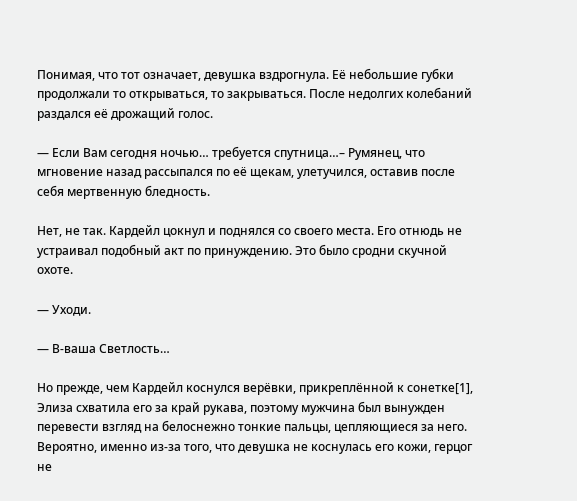Понимая, что тот означает, девушка вздрогнула. Её небольшие губки продолжали то открываться, то закрываться. После недолгих колебаний раздался её дрожащий голос.

— Если Вам сегодня ночью… требуется спутница…– Румянец, что мгновение назад рассыпался по её щекам, улетучился, оставив после себя мертвенную бледность.

Нет, не так. Кардейл цокнул и поднялся со своего места. Его отнюдь не устраивал подобный акт по принуждению. Это было сродни скучной охоте.

— Уходи.

— В-ваша Светлость…

Но прежде, чем Кардейл коснулся верёвки, прикреплённой к сонетке[1], Элиза схватила его за край рукава, поэтому мужчина был вынужден перевести взгляд на белоснежно тонкие пальцы, цепляющиеся за него. Вероятно, именно из-за того, что девушка не коснулась его кожи, герцог не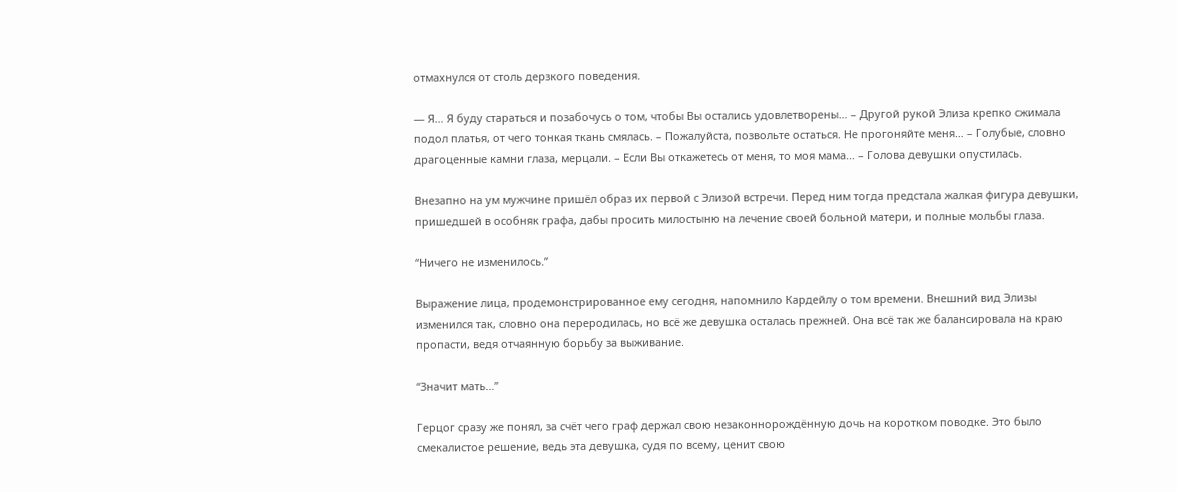отмахнулся от столь дерзкого поведения.

— Я… Я буду стараться и позабочусь о том, чтобы Вы остались удовлетворены… – Другой рукой Элиза крепко сжимала подол платья, от чего тонкая ткань смялась. – Пожалуйста, позвольте остаться. Не прогоняйте меня… – Голубые, словно драгоценные камни глаза, мерцали. – Если Вы откажетесь от меня, то моя мама… – Голова девушки опустилась.

Внезапно на ум мужчине пришёл образ их первой с Элизой встречи. Перед ним тогда предстала жалкая фигура девушки, пришедшей в особняк графа, дабы просить милостыню на лечение своей больной матери, и полные мольбы глаза.

“Ничего не изменилось.”

Выражение лица, продемонстрированное ему сегодня, напомнило Кардейлу о том времени. Внешний вид Элизы изменился так, словно она переродилась, но всё же девушка осталась прежней. Она всё так же балансировала на краю пропасти, ведя отчаянную борьбу за выживание.

“Значит мать…”

Герцог сразу же понял, за счёт чего граф держал свою незаконнорождённую дочь на коротком поводке. Это было смекалистое решение, ведь эта девушка, судя по всему, ценит свою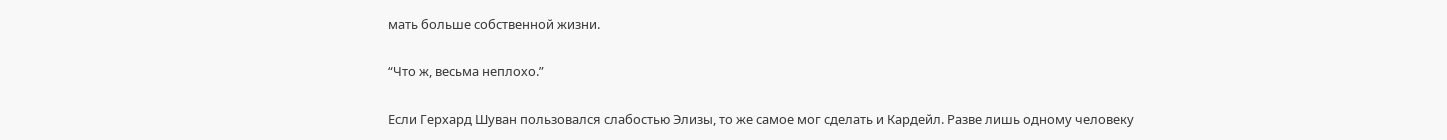мать больше собственной жизни.

“Что ж, весьма неплохо.”

Если Герхард Шуван пользовался слабостью Элизы, то же самое мог сделать и Кардейл. Разве лишь одному человеку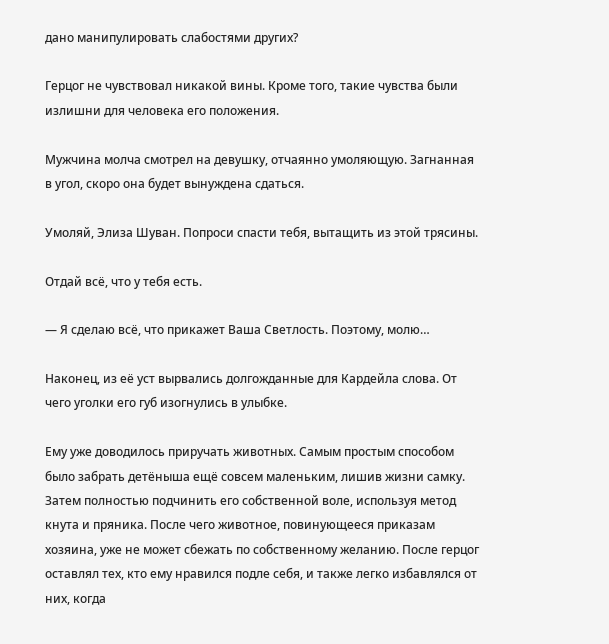дано манипулировать слабостями других?

Герцог не чувствовал никакой вины. Кроме того, такие чувства были излишни для человека его положения.

Мужчина молча смотрел на девушку, отчаянно умоляющую. Загнанная в угол, скоро она будет вынуждена сдаться.

Умоляй, Элиза Шуван. Попроси спасти тебя, вытащить из этой трясины.

Отдай всё, что у тебя есть.

— Я сделаю всё, что прикажет Ваша Светлость. Поэтому, молю…

Наконец, из её уст вырвались долгожданные для Кардейла слова. От чего уголки его губ изогнулись в улыбке.

Ему уже доводилось приручать животных. Самым простым способом было забрать детёныша ещё совсем маленьким, лишив жизни самку. Затем полностью подчинить его собственной воле, используя метод кнута и пряника. После чего животное, повинующееся приказам хозяина, уже не может сбежать по собственному желанию. После герцог оставлял тех, кто ему нравился подле себя, и также легко избавлялся от них, когда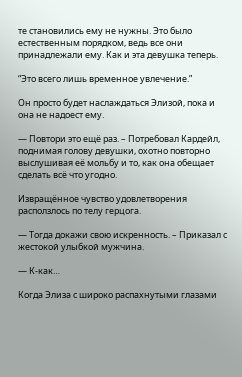те становились ему не нужны. Это было естественным порядком, ведь все они принадлежали ему. Как и эта девушка теперь.

“Это всего лишь временное увлечение.”

Он просто будет наслаждаться Элизой, пока и она не надоест ему.

— Повтори это ещё раз. – Потребовал Кардейл, поднимая голову девушки, охотно повторно выслушивая её мольбу и то, как она обещает сделать всё что угодно.

Извращённое чувство удовлетворения расползлось по телу герцога.

— Тогда докажи свою искренность. – Приказал с жестокой улыбкой мужчина.

— К-как…

Когда Элиза с широко распахнутыми глазами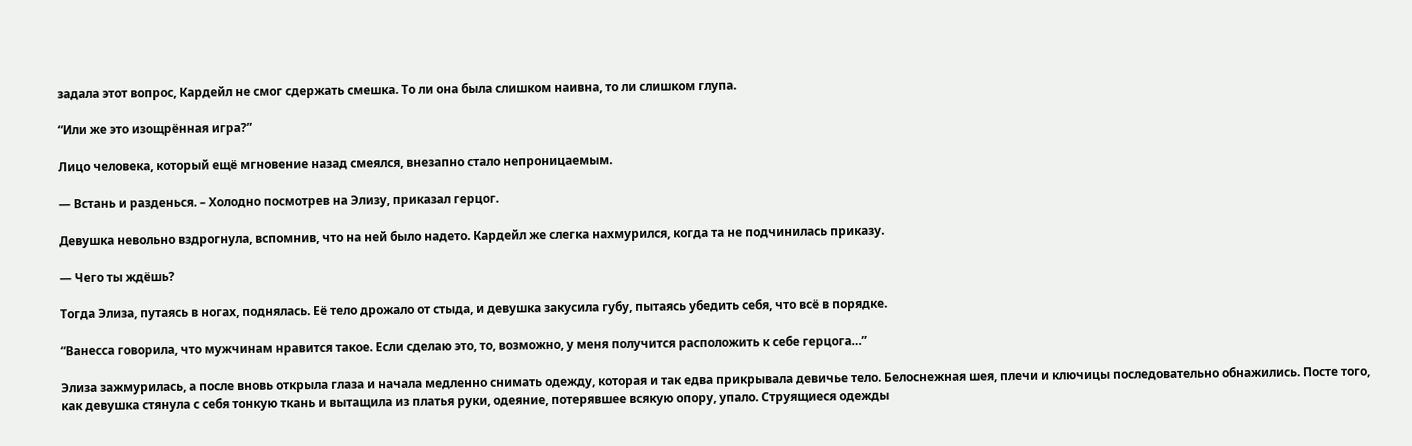задала этот вопрос, Кардейл не смог сдержать смешка. То ли она была слишком наивна, то ли слишком глупа.

“Или же это изощрённая игра?”

Лицо человека, который ещё мгновение назад смеялся, внезапно стало непроницаемым.

— Встань и разденься. – Холодно посмотрев на Элизу, приказал герцог.

Девушка невольно вздрогнула, вспомнив, что на ней было надето. Кардейл же слегка нахмурился, когда та не подчинилась приказу.

— Чего ты ждёшь?

Тогда Элиза, путаясь в ногах, поднялась. Её тело дрожало от стыда, и девушка закусила губу, пытаясь убедить себя, что всё в порядке.

“Ванесса говорила, что мужчинам нравится такое. Если сделаю это, то, возможно, у меня получится расположить к себе герцога…”

Элиза зажмурилась, а после вновь открыла глаза и начала медленно снимать одежду, которая и так едва прикрывала девичье тело. Белоснежная шея, плечи и ключицы последовательно обнажились. Посте того, как девушка стянула с себя тонкую ткань и вытащила из платья руки, одеяние, потерявшее всякую опору, упало. Струящиеся одежды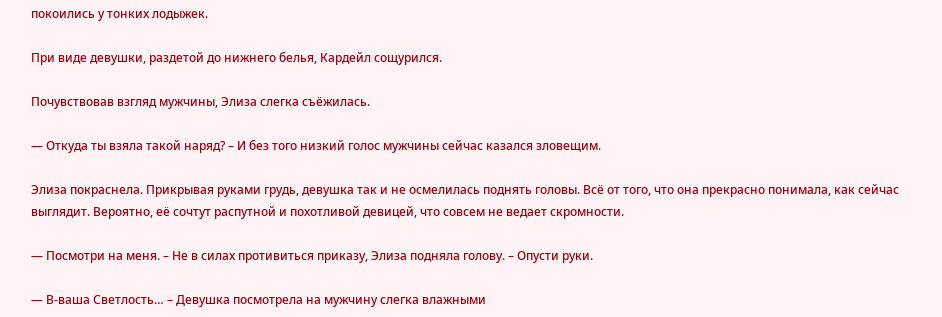покоились у тонких лодыжек.

При виде девушки, раздетой до нижнего белья, Кардейл сощурился.

Почувствовав взгляд мужчины, Элиза слегка съёжилась.

— Откуда ты взяла такой наряд? – И без того низкий голос мужчины сейчас казался зловещим.

Элиза покраснела. Прикрывая руками грудь, девушка так и не осмелилась поднять головы. Всё от того, что она прекрасно понимала, как сейчас выглядит. Вероятно, её сочтут распутной и похотливой девицей, что совсем не ведает скромности.

— Посмотри на меня. – Не в силах противиться приказу, Элиза подняла голову. – Опусти руки.

— В-ваша Светлость… – Девушка посмотрела на мужчину слегка влажными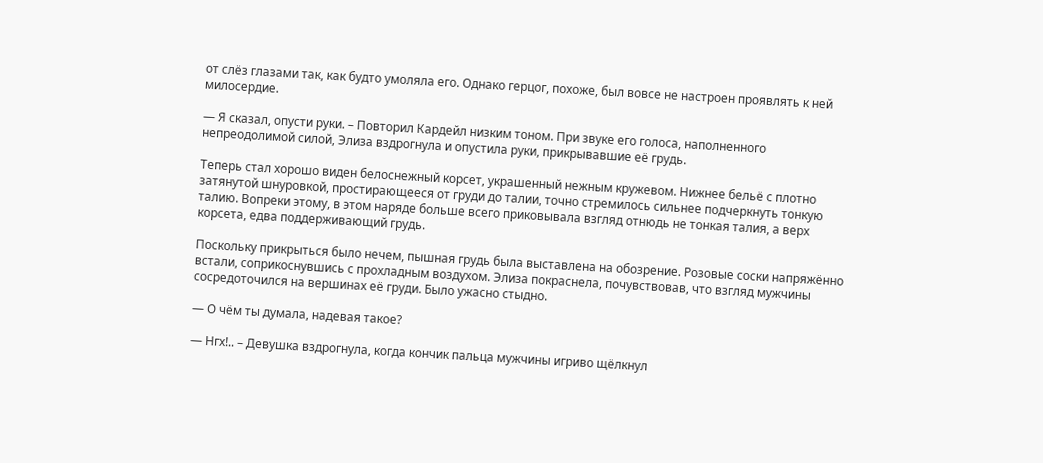от слёз глазами так, как будто умоляла его. Однако герцог, похоже, был вовсе не настроен проявлять к ней милосердие.

— Я сказал, опусти руки. – Повторил Кардейл низким тоном. При звуке его голоса, наполненного непреодолимой силой, Элиза вздрогнула и опустила руки, прикрывавшие её грудь.

Теперь стал хорошо виден белоснежный корсет, украшенный нежным кружевом. Нижнее бельё с плотно затянутой шнуровкой, простирающееся от груди до талии, точно стремилось сильнее подчеркнуть тонкую талию. Вопреки этому, в этом наряде больше всего приковывала взгляд отнюдь не тонкая талия, а верх корсета, едва поддерживающий грудь.

Поскольку прикрыться было нечем, пышная грудь была выставлена на обозрение. Розовые соски напряжённо встали, соприкоснувшись с прохладным воздухом. Элиза покраснела, почувствовав, что взгляд мужчины сосредоточился на вершинах её груди. Было ужасно стыдно.

— О чём ты думала, надевая такое?

— Нгх!.. – Девушка вздрогнула, когда кончик пальца мужчины игриво щёлкнул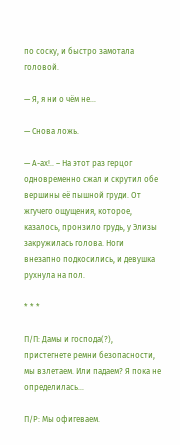по соску, и быстро замотала головой.

— Я, я ни о чём не…

— Снова ложь.

— А-ах!.. – На этот раз герцог одновременно сжал и скрутил обе вершины её пышной груди. От жгучего ощущения, которое, казалось, пронзило грудь, у Элизы закружилась голова. Ноги внезапно подкосились, и девушка рухнула на пол.

* * *

П/П: Дамы и господа(?), пристегнете ремни безопасности, мы взлетаем. Или падаем? Я пока не определилась…

П/Р: Мы офигеваем.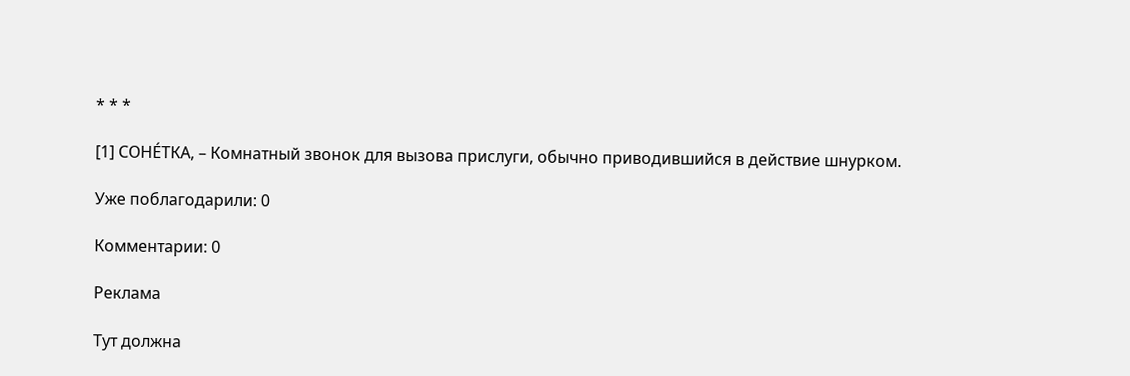* * *

[1] СОНЕ́ТКА, – Комнатный звонок для вызова прислуги, обычно приводившийся в действие шнурком.

Уже поблагодарили: 0

Комментарии: 0

Реклама

Тут должна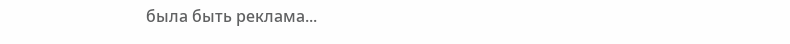была быть реклама...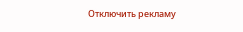Отключить рекламу